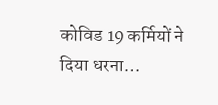कोविड 19 कर्मियों ने दिया धरना…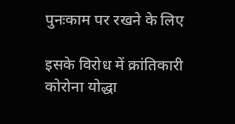पुनःकाम पर रखने के लिए

इसके विरोध में क्रांतिकारी कोरोना योद्धा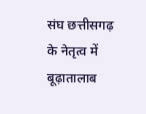संघ छत्तीसगढ़ के नेतृत्व में बूढ़ातालाब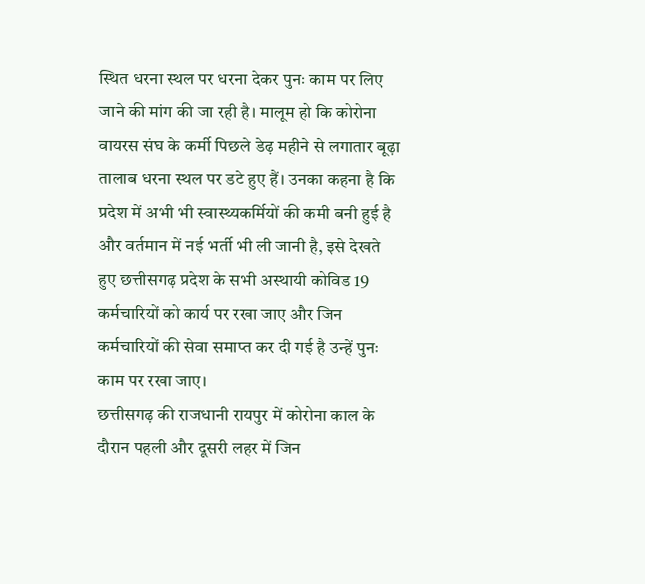स्थित धरना स्थल पर धरना देकर पुनः काम पर लिए जाने की मांग की जा रही है। मालूम हो कि कोरोना वायरस संघ के कर्मी पिछले डेढ़ महीने से लगातार बूढ़ा तालाब धरना स्थल पर डटे हुए हैं। उनका कहना है कि प्रदेश में अभी भी स्वास्थ्यकर्मियों की कमी बनी हुई है और वर्तमान में नई भर्ती भी ली जानी है, इसे देखते हुए छत्तीसगढ़ प्रदेश के सभी अस्थायी कोविड 19 कर्मचारियों को कार्य पर रखा जाए और जिन कर्मचारियों की सेवा समाप्त कर दी गई है उन्हें पुनः काम पर रखा जाए।
छत्तीसगढ़ की राजधानी रायपुर में कोरोना काल के दौरान पहली और दूसरी लहर में जिन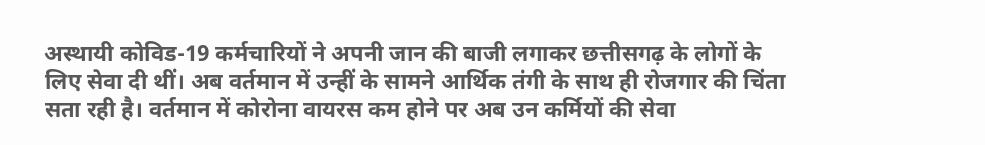अस्थायी कोविड-19 कर्मचारियों ने अपनी जान की बाजी लगाकर छत्तीसगढ़ के लोगों के लिए सेवा दी थीं। अब वर्तमान में उन्हीं के सामने आर्थिक तंगी के साथ ही रोजगार की चिंता सता रही है। वर्तमान में कोरोना वायरस कम होने पर अब उन कर्मियों की सेवा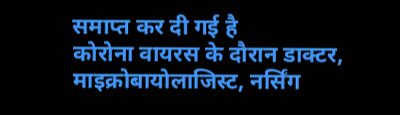समाप्त कर दी गई है
कोरोना वायरस के दौरान डाक्टर, माइक्रोबायोलाजिस्ट, नर्सिंग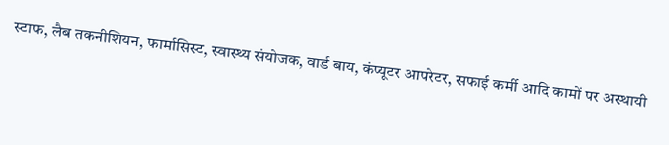स्टाफ, लैब तकनीशियन, फार्मासिस्ट, स्वास्थ्य संयोजक, वार्ड बाय, कंप्यूटर आपरेटर, सफाई कर्मी आदि कामों पर अस्थायी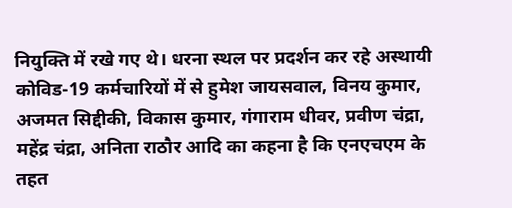नियुक्ति में रखे गए थे। धरना स्थल पर प्रदर्शन कर रहे अस्थायी कोविड-19 कर्मचारियों में से हुमेश जायसवाल, विनय कुमार, अजमत सिद्दीकी, विकास कुमार, गंगाराम धीवर, प्रवीण चंद्रा, महेंद्र चंद्रा, अनिता राठौर आदि का कहना है कि एनएचएम के तहत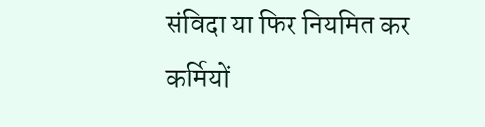संविदा या फिर नियमित कर कर्मियों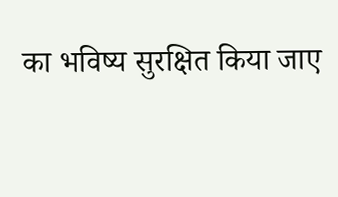का भविष्य सुरक्षित किया जाए